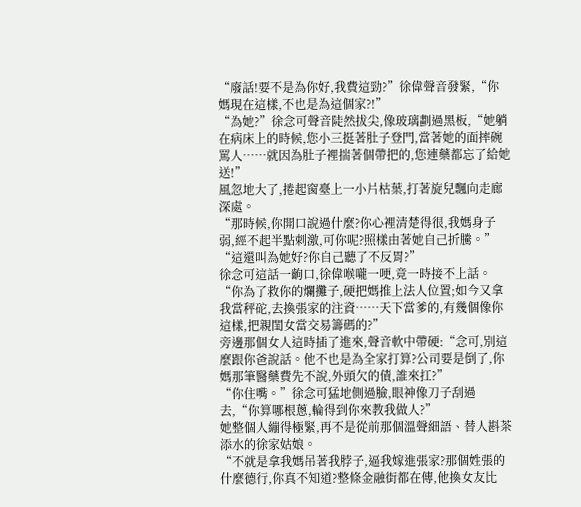“廢話!要不是為你好,我費這勁?”徐偉聲音發緊,“你媽現在這樣,不也是為這個家?!”
“為她?”徐念可聲音陡然拔尖,像玻璃劃過黑板,“她躺在病床上的時候,您小三挺著肚子登門,當著她的面摔碗罵人……就因為肚子裡揣著個帶把的,您連藥都忘了給她送!”
風忽地大了,捲起窗臺上一小片枯葉,打著旋兒飄向走廊深處。
“那時候,你開口說過什麼?你心裡清楚得很,我媽身子弱,經不起半點刺激,可你呢?照樣由著她自己折騰。”
“這還叫為她好?你自己聽了不反胃?”
徐念可這話一齣口,徐偉喉嚨一哽,竟一時接不上話。
“你為了救你的爛攤子,硬把媽推上法人位置;如今又拿我當秤砣,去換張家的注資……天下當爹的,有幾個像你這樣,把親閨女當交易籌碼的?”
旁邊那個女人這時插了進來,聲音軟中帶硬:“念可,別這麼跟你爸說話。他不也是為全家打算?公司要是倒了,你媽那筆醫藥費先不說,外頭欠的債,誰來扛?”
“你住嘴。”徐念可猛地側過臉,眼神像刀子刮過去,“你算哪根蔥,輪得到你來教我做人?”
她整個人繃得極緊,再不是從前那個溫聲細語、替人斟茶添水的徐家姑娘。
“不就是拿我媽吊著我脖子,逼我嫁進張家?那個姓張的什麼德行,你真不知道?整條金融街都在傳,他換女友比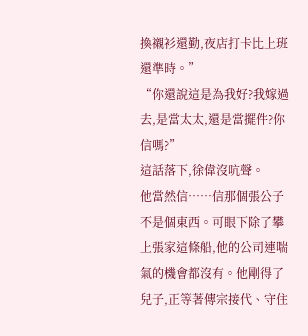換襯衫還勤,夜店打卡比上班還準時。”
“你還說這是為我好?我嫁過去,是當太太,還是當擺件?你信嗎?”
這話落下,徐偉沒吭聲。
他當然信……信那個張公子不是個東西。可眼下除了攀上張家這條船,他的公司連喘氣的機會都沒有。他剛得了兒子,正等著傳宗接代、守住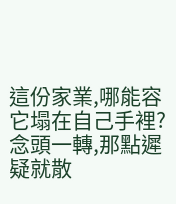這份家業,哪能容它塌在自己手裡?
念頭一轉,那點遲疑就散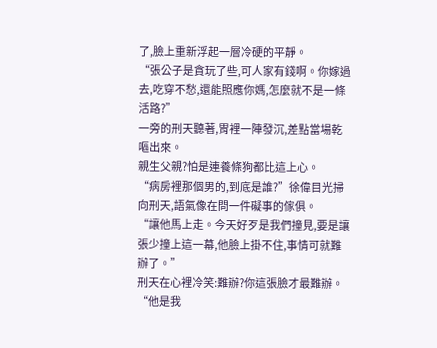了,臉上重新浮起一層冷硬的平靜。
“張公子是貪玩了些,可人家有錢啊。你嫁過去,吃穿不愁,還能照應你媽,怎麼就不是一條活路?”
一旁的刑天聽著,胃裡一陣發沉,差點當場乾嘔出來。
親生父親?怕是連養條狗都比這上心。
“病房裡那個男的,到底是誰?”徐偉目光掃向刑天,語氣像在問一件礙事的傢俱。
“讓他馬上走。今天好歹是我們撞見,要是讓張少撞上這一幕,他臉上掛不住,事情可就難辦了。”
刑天在心裡冷笑:難辦?你這張臉才最難辦。
“他是我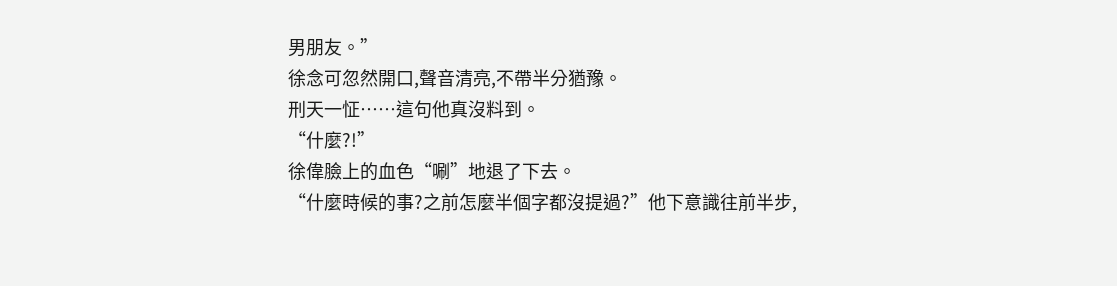男朋友。”
徐念可忽然開口,聲音清亮,不帶半分猶豫。
刑天一怔……這句他真沒料到。
“什麼?!”
徐偉臉上的血色“唰”地退了下去。
“什麼時候的事?之前怎麼半個字都沒提過?”他下意識往前半步,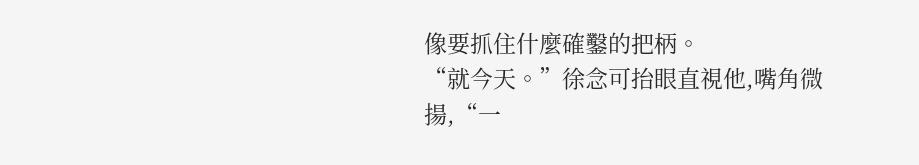像要抓住什麼確鑿的把柄。
“就今天。”徐念可抬眼直視他,嘴角微揚,“一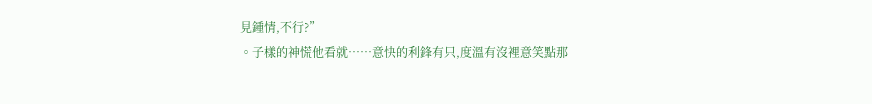見鍾情,不行?”
。子樣的神慌他看就……意快的利鋒有只,度溫有沒裡意笑點那